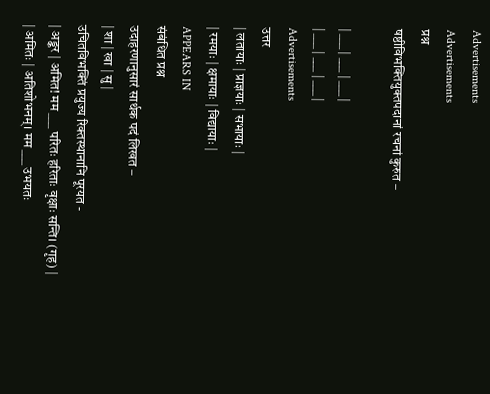Advertisements
Advertisements
प्रश्न
षष्ठीविभक्तियुक्तपदानां रचनां कुरुत –

| ___ | ___ | ___ |
| ___ | ___ | ___ |
Advertisements
उत्तर
| लतायाः | प्राज्ञयाः | सभायाः |
| रमयाः | क्षमायाः | विद्यायाः |
APPEARS IN
संबंधित प्रश्न
उदाहरणानुसारं सार्थक पदं लिखत –
| शा | खा | सु |
उचितविभक्तिं प्रयुज्य रिक्तस्थानानि पूरयत -
| अङ्कर | अमित! मम ___ परितः हरिताः वृक्षाः सन्ति। (गृह) |
| अमितः | अतिशोभनम्। मम ___ उभयतः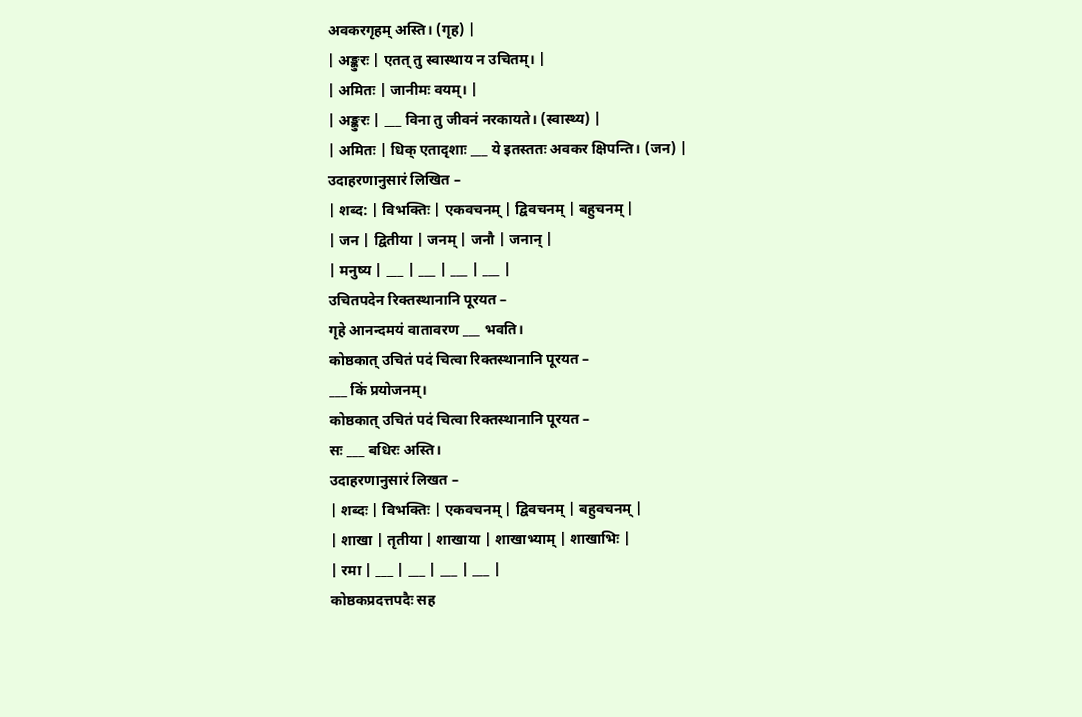अवकरगृहम् अस्ति। (गृह) |
| अङ्कुरः | एतत् तु स्वास्थाय न उचितम्। |
| अमितः | जानीमः वयम्। |
| अङ्कुरः | ___ विना तु जीवनं नरकायते। (स्वास्थ्य) |
| अमितः | धिक् एतादृशाः ___ ये इतस्ततः अवकर क्षिपन्ति। (जन) |
उदाहरणानुसारं लिखित –
| शब्द: | विभक्तिः | एकवचनम् | द्विवचनम् | बहुचनम् |
| जन | द्वितीया | जनम् | जनौ | जनान् |
| मनुष्य | ___ | ___ | ___ | ___ |
उचितपदेन रिक्तस्थानानि पूरयत –
गृहे आनन्दमयं वातावरण ___ भवति।
कोष्ठकात् उचितं पदं चित्वा रिक्तस्थानानि पूरयत –
___ किं प्रयोजनम्।
कोष्ठकात् उचितं पदं चित्वा रिक्तस्थानानि पूरयत –
सः ___ बधिरः अस्ति।
उदाहरणानुसारं लिखत –
| शब्दः | विभक्तिः | एकवचनम् | द्विवचनम् | बहुवचनम् |
| शाखा | तृतीया | शाखाया | शाखाभ्याम् | शाखाभिः |
| रमा | ___ | ___ | ___ | ___ |
कोष्ठकप्रदत्तपदैः सह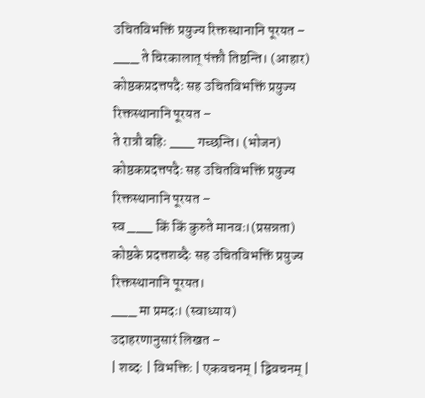उचितविभक्तिं प्रयुज्य रिक्तस्थानानि पूरयत –
___ ते चिरकालात् पंक्तौ तिष्ठन्ति। (आहार)
कोष्ठकप्रदत्तपदैः सह उचितविभक्तिं प्रयुज्य रिक्तस्थानानि पूरयत –
ते रात्रौ बहिः ___ गच्छन्ति। (भोजन)
कोष्ठकप्रदत्तपदैः सह उचितविभक्तिं प्रयुज्य रिक्तस्थानानि पूरयत –
स्व ___ किं किं कुरुते मानवः।(प्रसन्नता)
कोष्ठके प्रदत्तशब्दैः सह उचितविभक्तिं प्रयुज्य रिक्तस्थानानि पूरयत।
___ मा प्रमदः। (स्वाध्याय)
उदाहरणानुसारं लिखत –
| शब्दः | विभक्तिः | एकवचनम् | द्विवचनम् |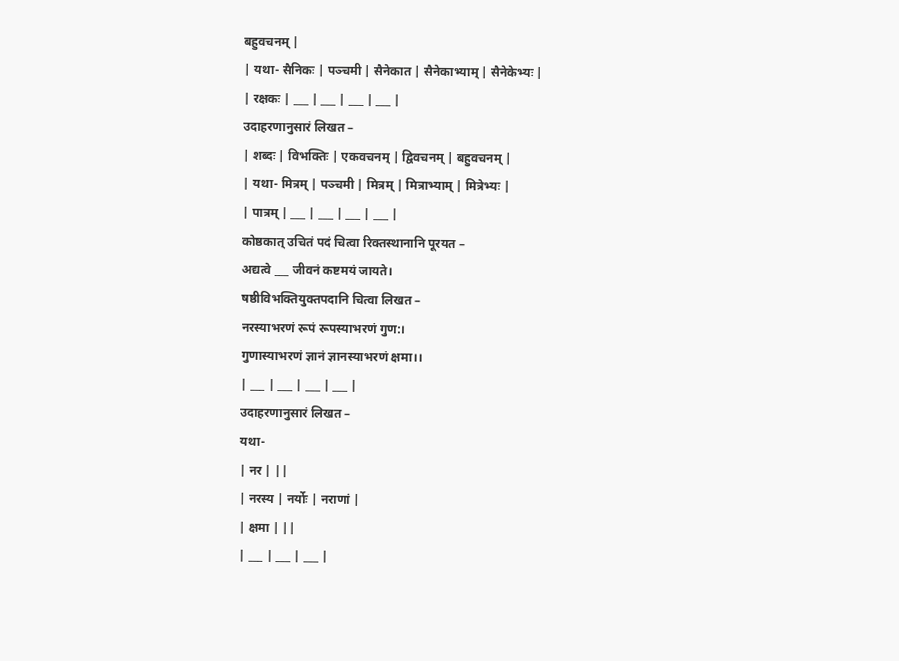बहुवचनम् |
| यथा- सैनिकः | पञ्चमी | सैनेकात | सैनेकाभ्याम् | सैनेकेभ्यः |
| रक्षकः | ___ | ___ | ___ | ___ |
उदाहरणानुसारं लिखत –
| शब्दः | विभक्तिः | एकवचनम् | द्विवचनम् | बहुवचनम् |
| यथा- मित्रम् | पञ्चमी | मित्रम् | मित्राभ्याम् | मित्रेभ्यः |
| पात्रम् | ___ | ___ | ___ | ___ |
कोष्ठकात् उचितं पदं चित्वा रिक्तस्थानानि पूरयत –
अद्यत्वे ___ जीवनं कष्टमयं जायते।
षष्ठीविभक्तियुक्तपदानि चित्वा लिखत –
नरस्याभरणं रूपं रूपस्याभरणं गुण:।
गुणास्याभरणं ज्ञानं ज्ञानस्याभरणं क्षमा।।
| ___ | ___ | ___ | ___ |
उदाहरणानुसारं लिखत –
यथा-
| नर | ||
| नरस्य | नर्योः | नराणां |
| क्षमा | ||
| ___ | ___ | ___ |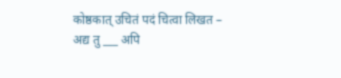कोष्ठकात् उचितं पदं चित्वा लिखत –
अद्य तु ___ अपि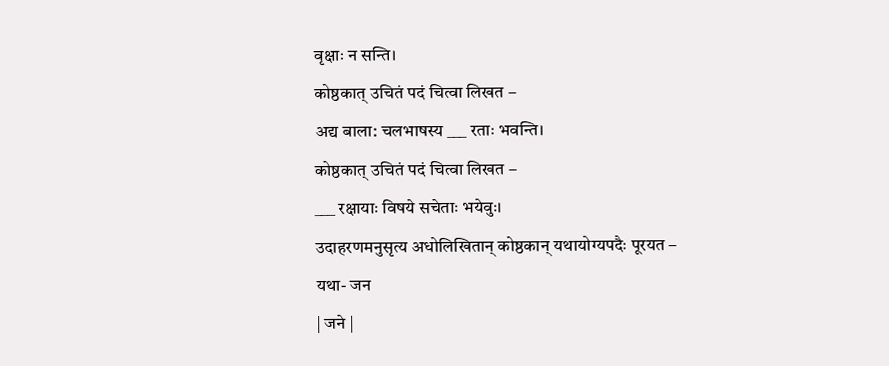वृक्षाः न सन्ति।
कोष्ठकात् उचितं पदं चित्वा लिखत –
अद्य बाला: चलभाषस्य ___ रताः भवन्ति।
कोष्ठकात् उचितं पदं चित्वा लिखत –
___ रक्षायाः विषये सचेताः भयेवुः।
उदाहरणमनुसृत्य अधोलिखितान् कोष्ठकान् यथायोग्यपदैः पूरयत –
यथा- जन
| जने |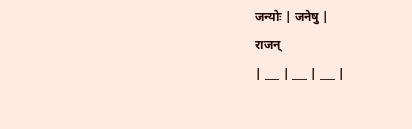जन्योः | जनेषु |
राजन्
| ___ | ___ | ___ |